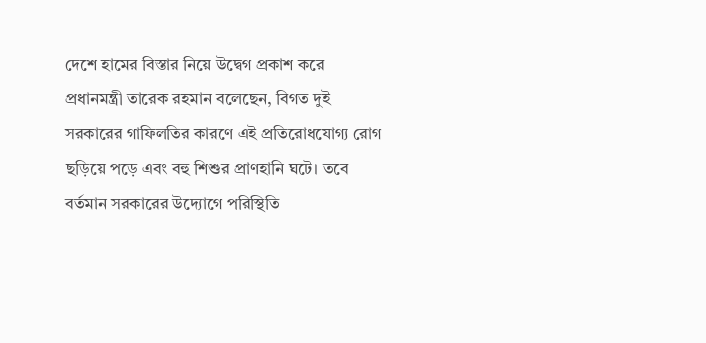দেশে হামের বিস্তার নিয়ে উদ্বেগ প্রকাশ করে প্রধানমন্ত্রী তারেক রহমান বলেছেন, বিগত দুই সরকারের গাফিলতির কারণে এই প্রতিরোধযোগ্য রোগ ছড়িয়ে পড়ে এবং বহু শিশুর প্রাণহানি ঘটে। তবে বর্তমান সরকারের উদ্যোগে পরিস্থিতি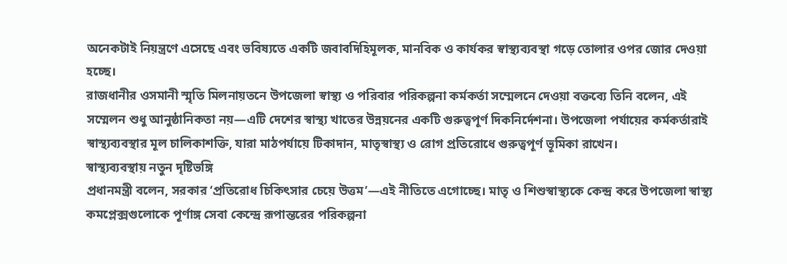অনেকটাই নিয়ন্ত্রণে এসেছে এবং ভবিষ্যতে একটি জবাবদিহিমূলক, মানবিক ও কার্যকর স্বাস্থ্যব্যবস্থা গড়ে তোলার ওপর জোর দেওয়া হচ্ছে।
রাজধানীর ওসমানী স্মৃতি মিলনায়তনে উপজেলা স্বাস্থ্য ও পরিবার পরিকল্পনা কর্মকর্তা সম্মেলনে দেওয়া বক্তব্যে তিনি বলেন, এই সম্মেলন শুধু আনুষ্ঠানিকতা নয়—এটি দেশের স্বাস্থ্য খাতের উন্নয়নের একটি গুরুত্বপূর্ণ দিকনির্দেশনা। উপজেলা পর্যায়ের কর্মকর্তারাই স্বাস্থ্যব্যবস্থার মূল চালিকাশক্তি, যারা মাঠপর্যায়ে টিকাদান, মাতৃস্বাস্থ্য ও রোগ প্রতিরোধে গুরুত্বপূর্ণ ভূমিকা রাখেন।
স্বাস্থ্যব্যবস্থায় নতুন দৃষ্টিভঙ্গি
প্রধানমন্ত্রী বলেন, সরকার ‘প্রতিরোধ চিকিৎসার চেয়ে উত্তম’—এই নীতিতে এগোচ্ছে। মাতৃ ও শিশুস্বাস্থ্যকে কেন্দ্র করে উপজেলা স্বাস্থ্য কমপ্লেক্সগুলোকে পূর্ণাঙ্গ সেবা কেন্দ্রে রূপান্তরের পরিকল্পনা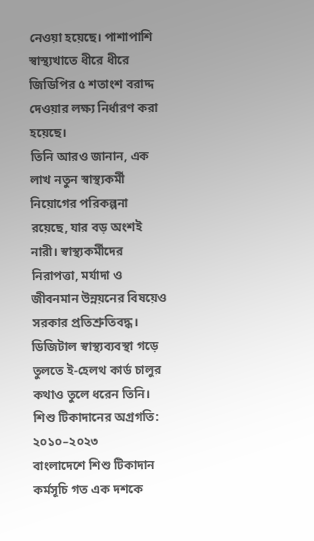নেওয়া হয়েছে। পাশাপাশি স্বাস্থ্যখাতে ধীরে ধীরে জিডিপির ৫ শতাংশ বরাদ্দ দেওয়ার লক্ষ্য নির্ধারণ করা হয়েছে।
তিনি আরও জানান, এক লাখ নতুন স্বাস্থ্যকর্মী নিয়োগের পরিকল্পনা রয়েছে, যার বড় অংশই নারী। স্বাস্থ্যকর্মীদের নিরাপত্তা, মর্যাদা ও জীবনমান উন্নয়নের বিষয়েও সরকার প্রতিশ্রুতিবদ্ধ। ডিজিটাল স্বাস্থ্যব্যবস্থা গড়ে তুলতে ই-হেলথ কার্ড চালুর কথাও তুলে ধরেন তিনি।
শিশু টিকাদানের অগ্রগতি: ২০১০–২০২৩
বাংলাদেশে শিশু টিকাদান কর্মসূচি গত এক দশকে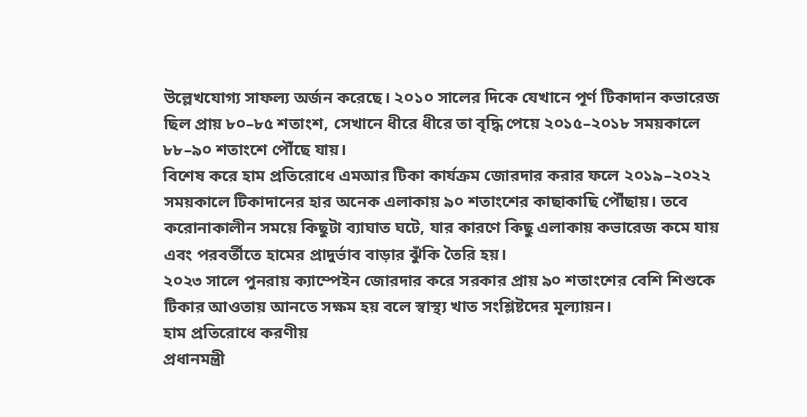উল্লেখযোগ্য সাফল্য অর্জন করেছে। ২০১০ সালের দিকে যেখানে পূর্ণ টিকাদান কভারেজ ছিল প্রায় ৮০–৮৫ শতাংশ, সেখানে ধীরে ধীরে তা বৃদ্ধি পেয়ে ২০১৫–২০১৮ সময়কালে ৮৮–৯০ শতাংশে পৌঁছে যায়।
বিশেষ করে হাম প্রতিরোধে এমআর টিকা কার্যক্রম জোরদার করার ফলে ২০১৯–২০২২ সময়কালে টিকাদানের হার অনেক এলাকায় ৯০ শতাংশের কাছাকাছি পৌঁছায়। তবে করোনাকালীন সময়ে কিছুটা ব্যাঘাত ঘটে, যার কারণে কিছু এলাকায় কভারেজ কমে যায় এবং পরবর্তীতে হামের প্রাদুর্ভাব বাড়ার ঝুঁকি তৈরি হয়।
২০২৩ সালে পুনরায় ক্যাম্পেইন জোরদার করে সরকার প্রায় ৯০ শতাংশের বেশি শিশুকে টিকার আওতায় আনতে সক্ষম হয় বলে স্বাস্থ্য খাত সংশ্লিষ্টদের মূল্যায়ন।
হাম প্রতিরোধে করণীয়
প্রধানমন্ত্রী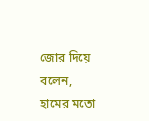জোর দিয়ে বলেন, হামের মতো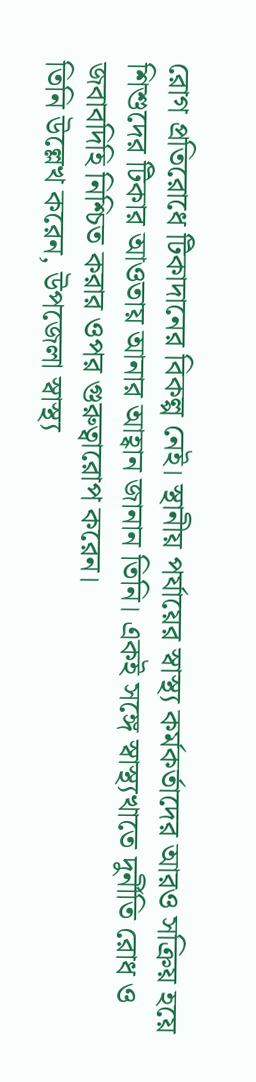রোগ প্রতিরোধে টিকাদানের বিকল্প নেই। স্থানীয় পর্যায়ের স্বাস্থ্য কর্মকর্তাদের আরও সক্রিয় হয়ে শিশুদের টিকার আওতায় আনার আহ্বান জানান তিনি। একই সঙ্গে স্বাস্থ্যখাতে দুর্নীতি রোধ ও জবাবদিহি নিশ্চিত করার ওপর গুরুত্বারোপ করেন।
তিনি উল্লেখ করেন, উপজেলা স্বাস্থ্য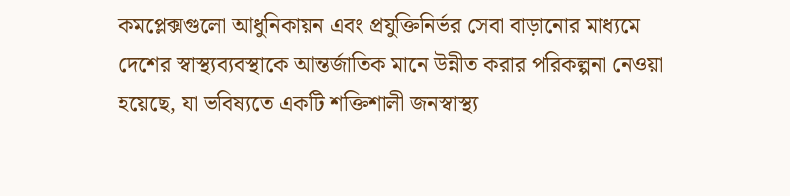কমপ্লেক্সগুলো আধুনিকায়ন এবং প্রযুক্তিনির্ভর সেবা বাড়ানোর মাধ্যমে দেশের স্বাস্থ্যব্যবস্থাকে আন্তর্জাতিক মানে উন্নীত করার পরিকল্পনা নেওয়া হয়েছে, যা ভবিষ্যতে একটি শক্তিশালী জনস্বাস্থ্য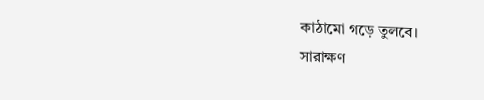কাঠামো গড়ে তুলবে।
সারাক্ষণ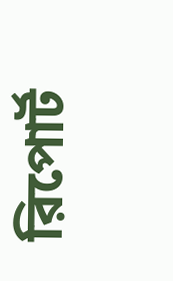রিপোর্ট